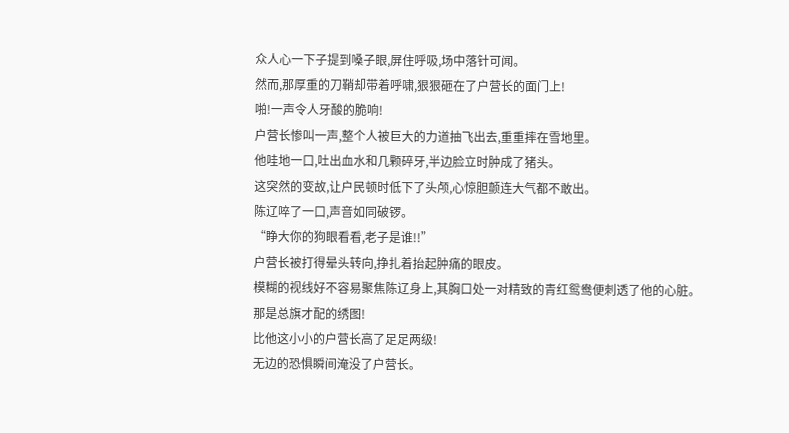众人心一下子提到嗓子眼,屏住呼吸,场中落针可闻。
然而,那厚重的刀鞘却带着呼啸,狠狠砸在了户营长的面门上!
啪!一声令人牙酸的脆响!
户营长惨叫一声,整个人被巨大的力道抽飞出去,重重摔在雪地里。
他哇地一口,吐出血水和几颗碎牙,半边脸立时肿成了猪头。
这突然的变故,让户民顿时低下了头颅,心惊胆颤连大气都不敢出。
陈辽啐了一口,声音如同破锣。
“睁大你的狗眼看看,老子是谁!!”
户营长被打得晕头转向,挣扎着抬起肿痛的眼皮。
模糊的视线好不容易聚焦陈辽身上,其胸口处一对精致的青红鸳鸯便刺透了他的心脏。
那是总旗才配的绣图!
比他这小小的户营长高了足足两级!
无边的恐惧瞬间淹没了户营长。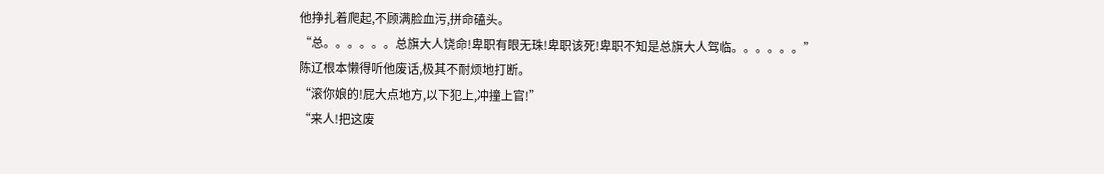他挣扎着爬起,不顾满脸血污,拼命磕头。
“总。。。。。。总旗大人饶命!卑职有眼无珠!卑职该死!卑职不知是总旗大人驾临。。。。。。”
陈辽根本懒得听他废话,极其不耐烦地打断。
“滚你娘的!屁大点地方,以下犯上,冲撞上官!”
“来人!把这废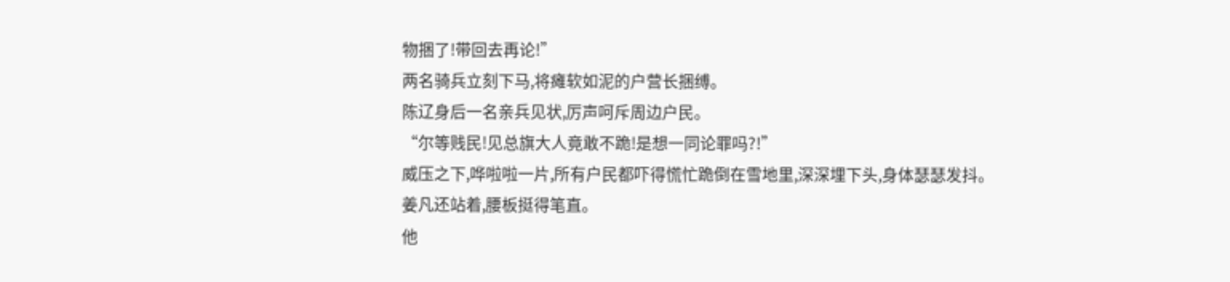物捆了!带回去再论!”
两名骑兵立刻下马,将瘫软如泥的户营长捆缚。
陈辽身后一名亲兵见状,厉声呵斥周边户民。
“尔等贱民!见总旗大人竟敢不跪!是想一同论罪吗?!”
威压之下,哗啦啦一片,所有户民都吓得慌忙跪倒在雪地里,深深埋下头,身体瑟瑟发抖。
姜凡还站着,腰板挺得笔直。
他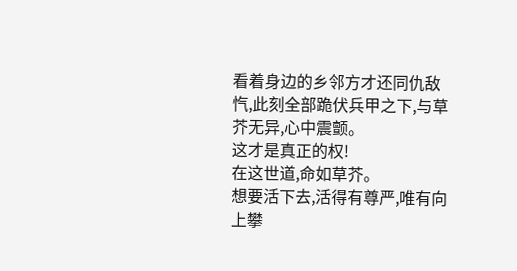看着身边的乡邻方才还同仇敌忾,此刻全部跪伏兵甲之下,与草芥无异,心中震颤。
这才是真正的权!
在这世道,命如草芥。
想要活下去,活得有尊严,唯有向上攀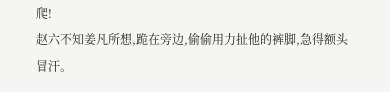爬!
赵六不知姜凡所想,跪在旁边,偷偷用力扯他的裤脚,急得额头冒汗。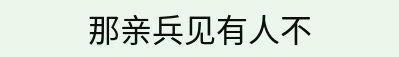那亲兵见有人不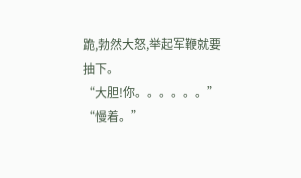跪,勃然大怒,举起军鞭就要抽下。
“大胆!你。。。。。。”
“慢着。”